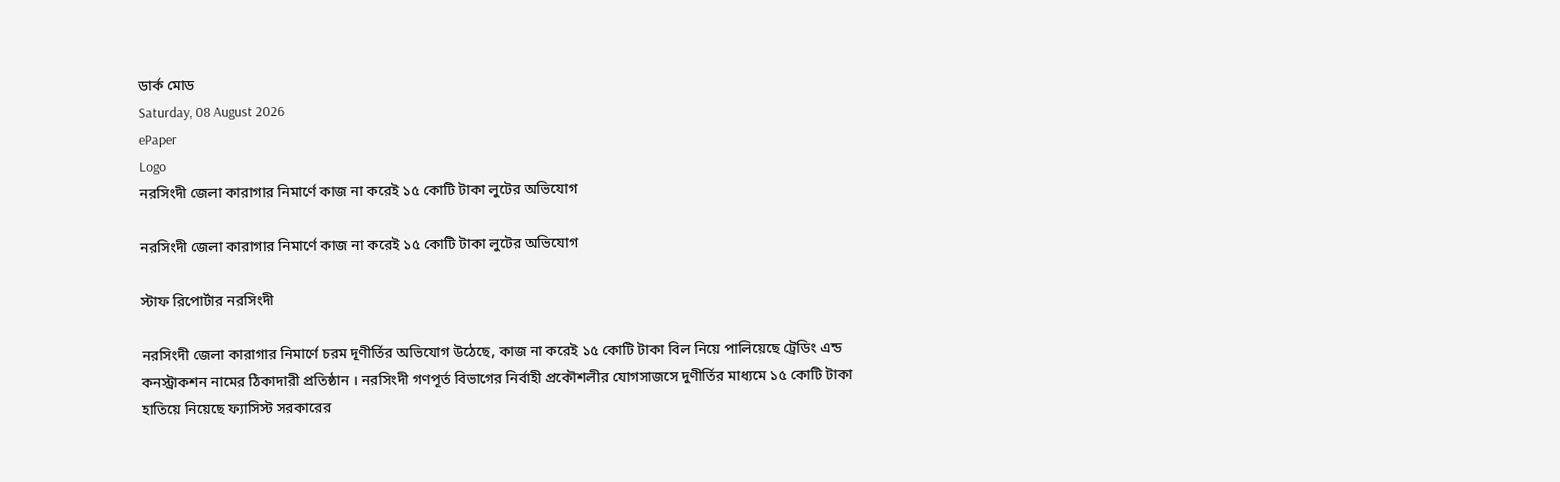ডার্ক মোড
Saturday, 08 August 2026
ePaper
Logo
নরসিংদী জেলা কারাগার নিমার্ণে কাজ না করেই ১৫ কোটি টাকা লুটের অভিযোগ

নরসিংদী জেলা কারাগার নিমার্ণে কাজ না করেই ১৫ কোটি টাকা লুটের অভিযোগ

স্টাফ রিপোর্টার নরসিংদী

নরসিংদী জেলা কারাগার নিমার্ণে চরম দূণীর্তির অভিযোগ উঠেছে, কাজ না করেই ১৫ কোটি টাকা বিল নিয়ে পালিয়েছে ট্রেডিং এন্ড কনস্ট্রাকশন নামের ঠিকাদারী প্রতিষ্ঠান । নরসিংদী গণপূর্ত বিভাগের নির্বাহী প্রকৌশলীর যোগসাজসে দুণীর্তির মাধ্যমে ১৫ কোটি টাকা হাতিয়ে নিয়েছে ফ্যাসিস্ট সরকারের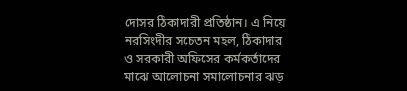দোসর ঠিকাদারী প্রতিষ্ঠান। এ নিয়ে নরসিংদীর সচেতন মহল, ঠিকাদার ও সরকারী অফিসের কর্মকর্তাদের মাঝে আলোচনা সমালোচনার ঝড়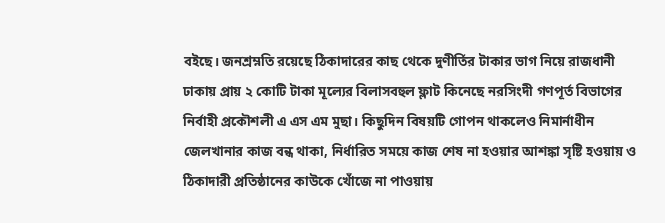বইছে। জনশ্রম্নতি রয়েছে ঠিকাদারের কাছ থেকে দুণীর্তির টাকার ভাগ নিয়ে রাজধানী ঢাকায় প্রায় ২ কোটি টাকা মূল্যের বিলাসবহুল ফ্লাট কিনেছে নরসিংদী গণপূর্ত বিভাগের নির্বাহী প্রকৌশলী এ এস এম মুছা। কিছুদিন বিষয়টি গোপন থাকলেও নিমার্নাধীন জেলখানার কাজ বন্ধ থাকা, নির্ধারিত সময়ে কাজ শেষ না হওয়ার আশঙ্কা সৃষ্টি হওয়ায় ও ঠিকাদারী প্রতিষ্ঠানের কাউকে খোঁজে না পাওয়ায়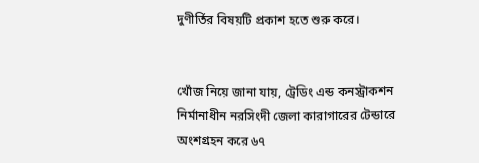দুণীর্তির বিষয়টি প্রকাশ হতে শুরু করে।


খোঁজ নিয়ে জানা যায়, ট্রেডিং এন্ড কনস্ট্রাকশন নির্মানাধীন নরসিংদী জেলা কারাগারের টেন্ডারে অংশগ্রহন করে ৬৭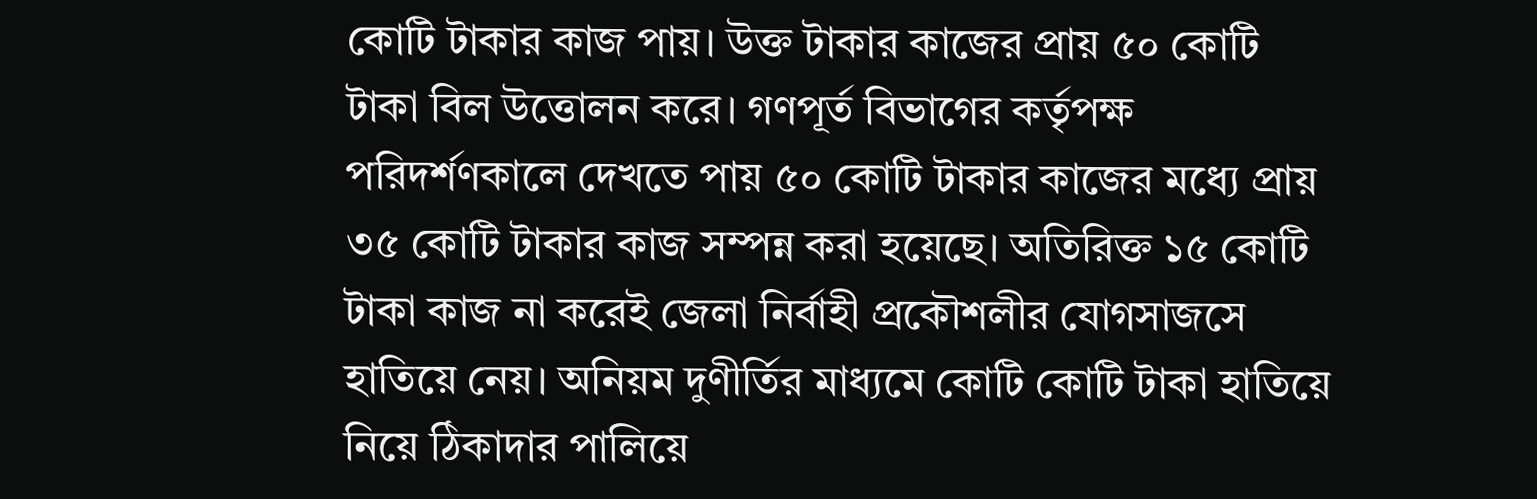কোটি টাকার কাজ পায়। উক্ত টাকার কাজের প্রায় ৫০ কোটি টাকা বিল উত্তোলন করে। গণপূর্ত বিভাগের কর্তৃপক্ষ পরিদর্শণকালে দেখতে পায় ৫০ কোটি টাকার কাজের মধ্যে প্রায় ৩৫ কোটি টাকার কাজ সম্পন্ন করা হয়েছে। অতিরিক্ত ১৫ কোটি টাকা কাজ না করেই জেলা নির্বাহী প্রকৌশলীর যোগসাজসে হাতিয়ে নেয়। অনিয়ম দুণীর্তির মাধ্যমে কোটি কোটি টাকা হাতিয়ে নিয়ে ঠিকাদার পালিয়ে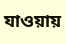যাওয়ায়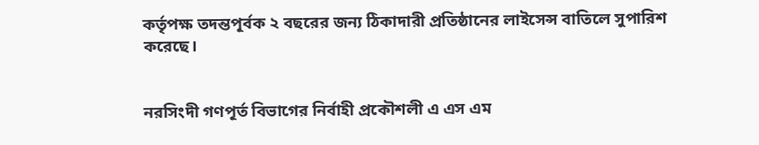কর্তৃপক্ষ তদন্তপূর্বক ২ বছরের জন্য ঠিকাদারী প্রতিষ্ঠানের লাইসেন্স বাতিলে সুপারিশ করেছে।


নরসিংদী গণপূর্ত বিভাগের নির্বাহী প্রকৌশলী এ এস এম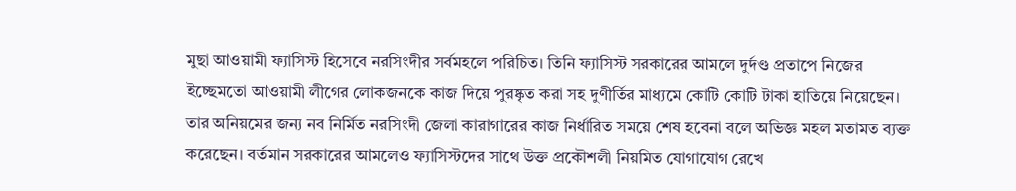মুছা আওয়ামী ফ্যাসিস্ট হিসেবে নরসিংদীর সর্বমহলে পরিচিত। তিনি ফ্যাসিস্ট সরকারের আমলে দুর্দণ্ড প্রতাপে নিজের ইচ্ছেমতো আওয়ামী লীগের লোকজনকে কাজ দিয়ে পুরষ্কৃত করা সহ দুণীর্তির মাধ্যমে কোটি কোটি টাকা হাতিয়ে নিয়েছেন। তার অনিয়মের জন্য নব নির্মিত নরসিংদী জেলা কারাগারের কাজ নির্ধারিত সময়ে শেষ হবেনা বলে অভিজ্ঞ মহল মতামত ব্যক্ত করেছেন। বর্তমান সরকারের আমলেও ফ্যাসিস্টদের সাথে উক্ত প্রকৌশলী নিয়মিত যোগাযোগ রেখে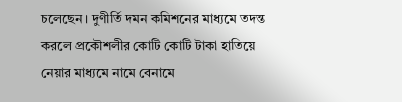চলেছেন। দুণীর্তি দমন কমিশনের মাধ্যমে তদন্ত করলে প্রকৌশলীর কোটি কোটি টাকা হাতিয়ে নেয়ার মাধ্যমে নামে বেনামে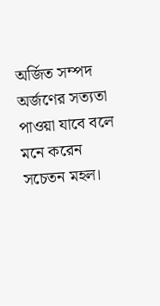অর্জিত সম্পদ অর্জণের সত্যতা পাওয়া যাবে বলে মনে করেন সচেতন মহল।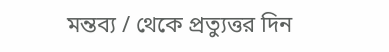মন্তব্য / থেকে প্রত্যুত্তর দিন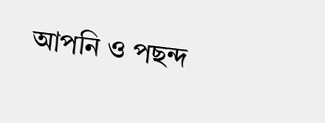আপনি ও পছন্দ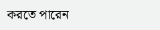করতে পারেন